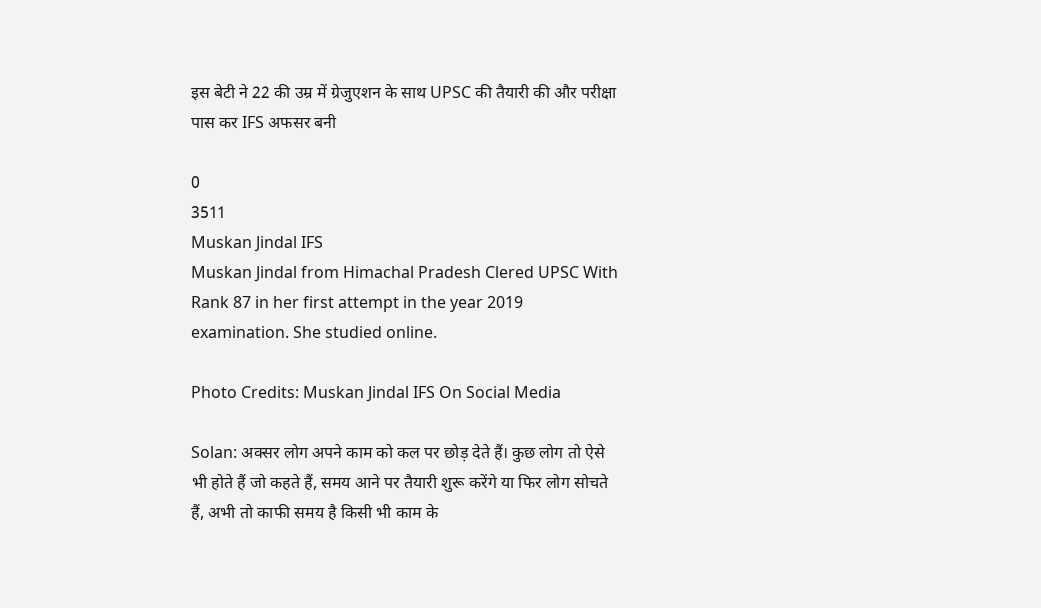इस बेटी ने 22 की उम्र में ग्रेजुएशन के साथ UPSC की तैयारी की और परीक्षा पास कर IFS अफसर बनी

0
3511
Muskan Jindal IFS
Muskan Jindal from Himachal Pradesh Clered UPSC With Rank 87 in her first attempt in the year 2019 examination. She studied online.

Photo Credits: Muskan Jindal IFS On Social Media

Solan: अक्सर लोग अपने काम को कल पर छोड़ देते हैं। कुछ लोग तो ऐसे भी होते हैं जो कहते हैं, समय आने पर तैयारी शुरू करेंगे या फिर लोग सोचते हैं, अभी तो काफी समय है किसी भी काम के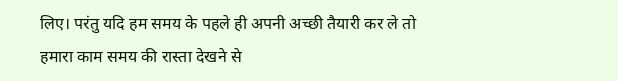लिए। परंतु यदि हम समय के पहले ही अपनी अच्छी तैयारी कर ले तो हमारा काम समय की रास्ता देखने से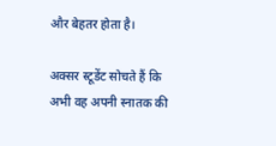और बेहतर होता है।

अक्सर स्टूडेंट सोचते हैं कि अभी वह अपनी स्नातक की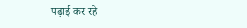पढ़ाई कर रहे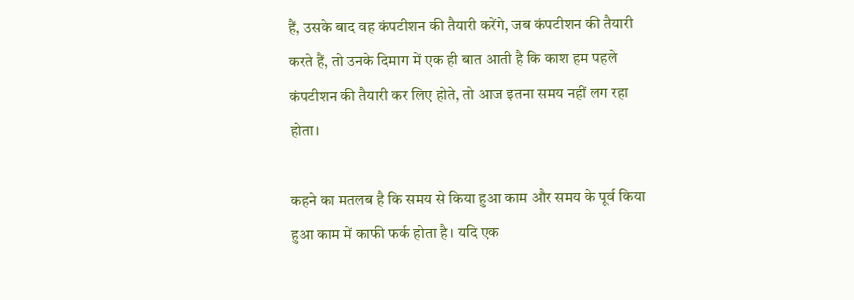हैं, उसके बाद वह कंपटीशन की तैयारी करेंगे, जब कंपटीशन की तैयारी करते हैं, तो उनके दिमाग में एक ही बात आती है कि काश हम पहले कंपटीशन की तैयारी कर लिए होते, तो आज इतना समय नहीं लग रहा होता।

कहने का मतलब है कि समय से किया हुआ काम और समय के पूर्व किया हुआ काम में काफी फर्क होता है। यदि एक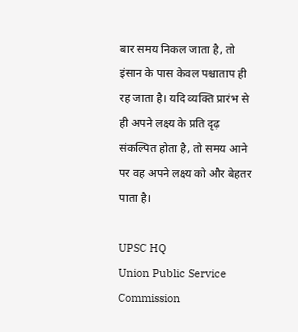बार समय निकल जाता है, तो इंसान के पास केवल पश्चाताप ही रह जाता है। यदि व्यक्ति प्रारंभ से ही अपने लक्ष्य के प्रति दृढ़ संकल्पित होता है, तो समय आने पर वह अपने लक्ष्य को और बेहतर पाता है।

UPSC HQ
Union Public Service Commission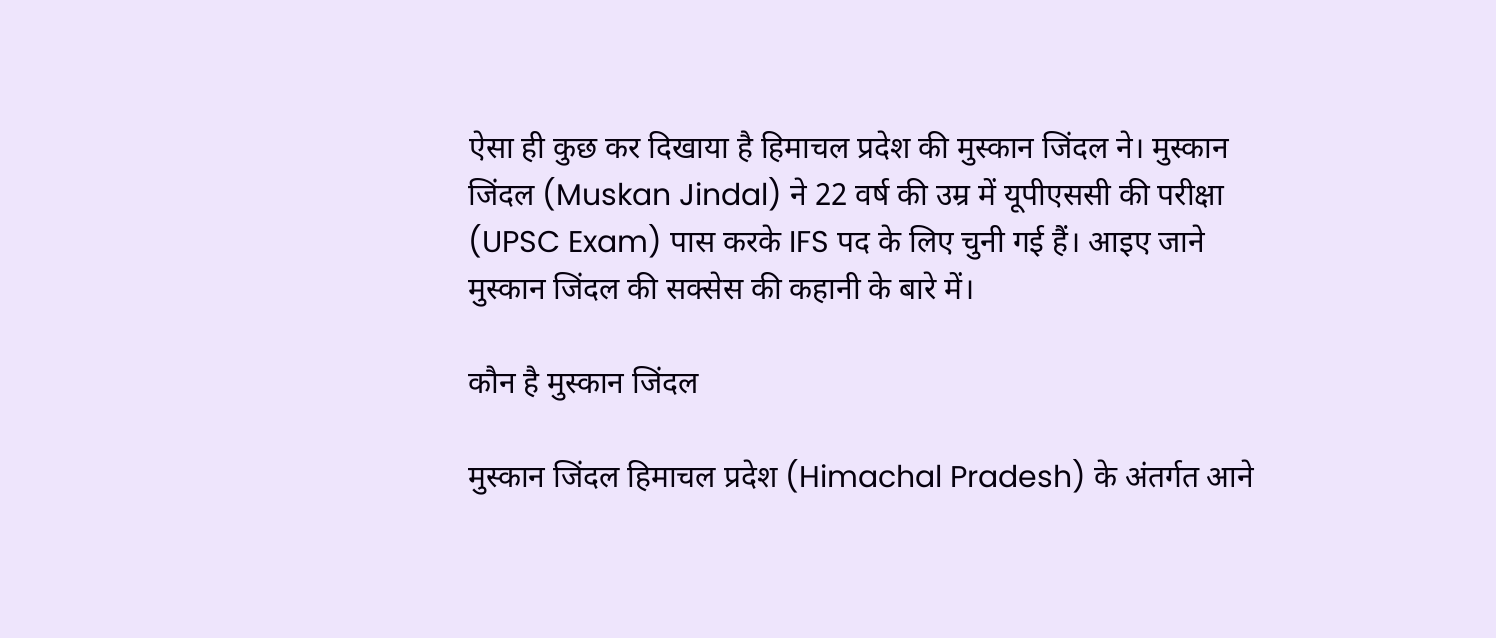ऐसा ही कुछ कर दिखाया है हिमाचल प्रदेश की मुस्कान जिंदल ने। मुस्कान जिंदल (Muskan Jindal) ने 22 वर्ष की उम्र में यूपीएससी की परीक्षा (UPSC Exam) पास करके IFS पद के लिए चुनी गई हैं। आइए जाने मुस्कान जिंदल की सक्सेस की कहानी के बारे में।

कौन है मुस्कान जिंदल

मुस्कान जिंदल हिमाचल प्रदेश (Himachal Pradesh) के अंतर्गत आने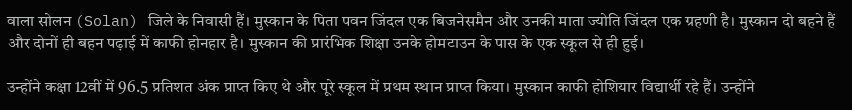वाला सोलन (Solan) जिले के निवासी हैं। मुस्कान के पिता पवन जिंदल एक बिजनेसमैन और उनकी माता ज्योति जिंदल एक ग्रहणी है। मुस्कान दो बहने हैं और दोनों ही बहन पढ़ाई में काफी होनहार है। मुस्कान की प्रारंभिक शिक्षा उनके होमटाउन के पास के एक स्कूल से ही हुई।

उन्होंने कक्षा 12वीं में 96.5 प्रतिशत अंक प्राप्त किए थे और पूरे स्कूल में प्रथम स्थान प्राप्त किया। मुस्कान काफी होशियार विद्यार्थी रहे हैं। उन्होंने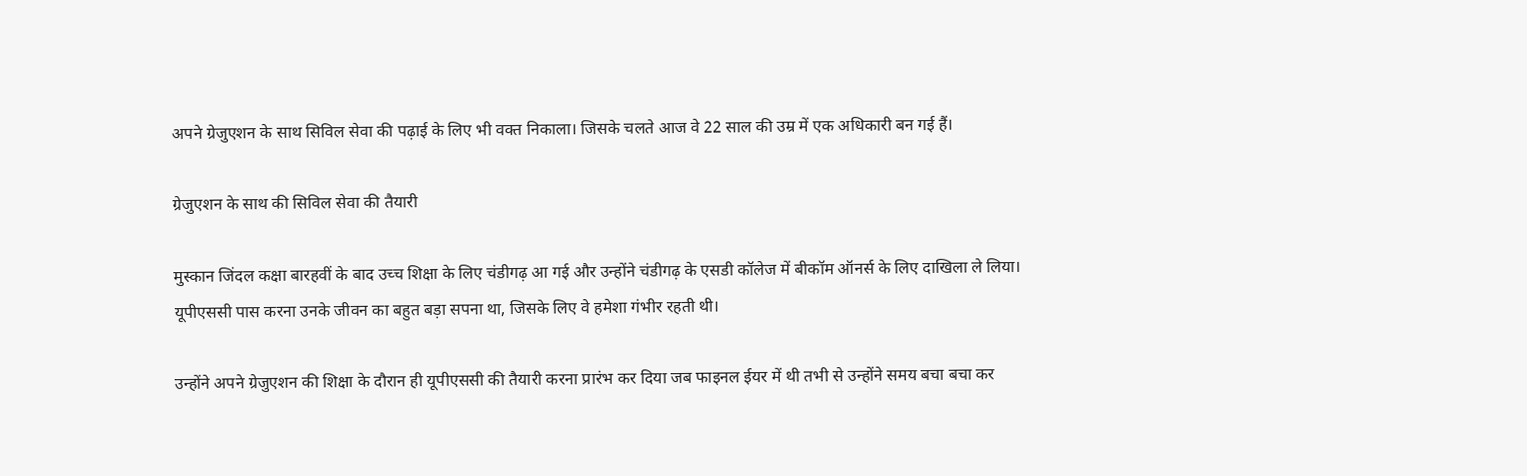अपने ग्रेजुएशन के साथ सिविल सेवा की पढ़ाई के लिए भी वक्त निकाला। जिसके चलते आज वे 22 साल की उम्र में एक अधिकारी बन गई हैं।

ग्रेजुएशन के साथ की सिविल सेवा की तैयारी

मुस्कान जिंदल कक्षा बारहवीं के बाद उच्च शिक्षा के लिए चंडीगढ़ आ गई और उन्होंने चंडीगढ़ के एसडी कॉलेज में बीकॉम ऑनर्स के लिए दाखिला ले लिया। यूपीएससी पास करना उनके जीवन का बहुत बड़ा सपना था, जिसके लिए वे हमेशा गंभीर रहती थी।

उन्होंने अपने ग्रेजुएशन की शिक्षा के दौरान ही यूपीएससी की तैयारी करना प्रारंभ कर दिया जब फाइनल ईयर में थी तभी से उन्होंने समय बचा बचा कर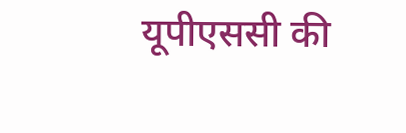यूपीएससी की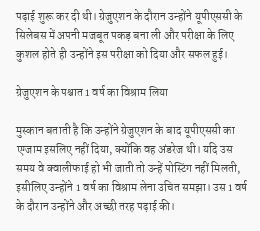पढ़ाई शुरू कर दी थी। ग्रेजुएशन के दौरान उन्होंने यूपीएससी के सिलेबस में अपनी मजबूत पकड़ बना ली और परीक्षा के लिए कुशल होते ही उन्होंने इस परीक्षा को दिया और सफल हुई।

ग्रेजुएशन के पश्चात 1 वर्ष का विश्राम लिया

मुस्कान बताती है कि उन्होंने ग्रेजुएशन के बाद यूपीएससी का एग्जाम इसलिए नहीं दिया, क्योंकि वह अंडरेज थी। यदि उस समय वे क्वालीफाई हो भी जाती तो उन्हें पोस्टिंग नहीं मिलती, इसीलिए उन्होंने 1 वर्ष का विश्राम लेना उचित समझा। उस 1 वर्ष के दौरान उन्होंने और अच्छी तरह पढ़ाई की।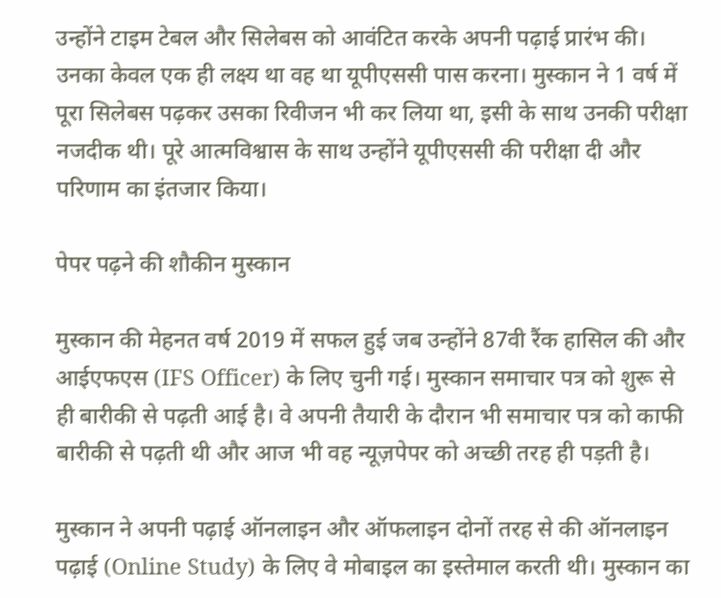उन्होंने टाइम टेबल और सिलेबस को आवंटित करके अपनी पढ़ाई प्रारंभ की। उनका केवल एक ही लक्ष्य था वह था यूपीएससी पास करना। मुस्कान ने 1 वर्ष में पूरा सिलेबस पढ़कर उसका रिवीजन भी कर लिया था, इसी के साथ उनकी परीक्षा नजदीक थी। पूरे आत्मविश्वास के साथ उन्होंने यूपीएससी की परीक्षा दी और परिणाम का इंतजार किया।

पेपर पढ़ने की शौकीन मुस्कान

मुस्कान की मेहनत वर्ष 2019 में सफल हुई जब उन्होंने 87वी रैंक हासिल की और आईएफएस (IFS Officer) के लिए चुनी गई। मुस्कान समाचार पत्र को शुरू से ही बारीकी से पढ़ती आई है। वे अपनी तैयारी के दौरान भी समाचार पत्र को काफी बारीकी से पढ़ती थी और आज भी वह न्यूज़पेपर को अच्छी तरह ही पड़ती है।

मुस्कान ने अपनी पढ़ाई ऑनलाइन और ऑफलाइन दोनों तरह से की ऑनलाइन पढ़ाई (Online Study) के लिए वे मोबाइल का इस्तेमाल करती थी। मुस्कान का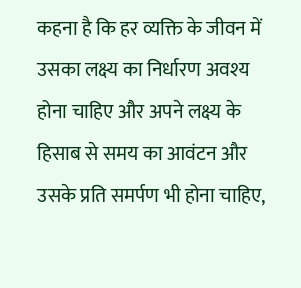कहना है कि हर व्यक्ति के जीवन में उसका लक्ष्य का निर्धारण अवश्य होना चाहिए और अपने लक्ष्य के हिसाब से समय का आवंटन और उसके प्रति समर्पण भी होना चाहिए,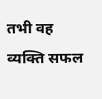तभी वह व्यक्ति सफल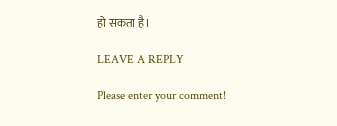हो सकता है।

LEAVE A REPLY

Please enter your comment!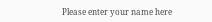Please enter your name here